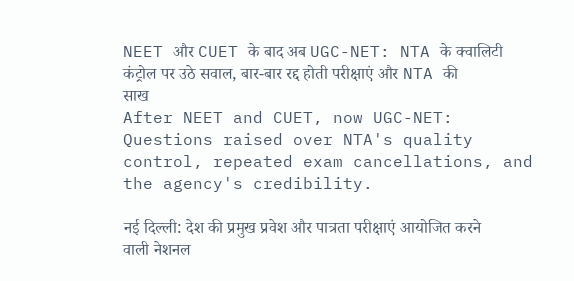NEET और CUET के बाद अब UGC-NET: NTA के क्वालिटी कंट्रोल पर उठे सवाल, बार-बार रद्द होती परीक्षाएं और NTA की साख
After NEET and CUET, now UGC-NET: Questions raised over NTA's quality control, repeated exam cancellations, and the agency's credibility.

नई दिल्ली: देश की प्रमुख प्रवेश और पात्रता परीक्षाएं आयोजित करने वाली नेशनल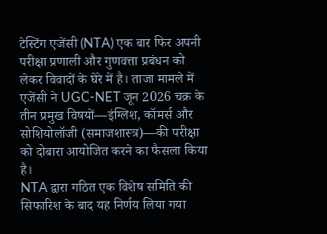टेस्टिंग एजेंसी (NTA) एक बार फिर अपनी परीक्षा प्रणाली और गुणवत्ता प्रबंधन को लेकर विवादों के घेरे में है। ताजा मामले में एजेंसी ने UGC-NET जून 2026 चक्र के तीन प्रमुख विषयों—इंग्लिश, कॉमर्स और सोशियोलॉजी (समाजशास्त्र)—की परीक्षा को दोबारा आयोजित करने का फैसला किया है।
NTA द्वारा गठित एक विशेष समिति की सिफारिश के बाद यह निर्णय लिया गया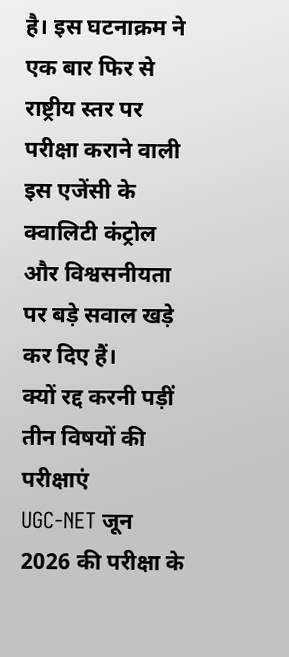है। इस घटनाक्रम ने एक बार फिर से राष्ट्रीय स्तर पर परीक्षा कराने वाली इस एजेंसी के क्वालिटी कंट्रोल और विश्वसनीयता पर बड़े सवाल खड़े कर दिए हैं।
क्यों रद्द करनी पड़ीं तीन विषयों की परीक्षाएं
UGC-NET जून 2026 की परीक्षा के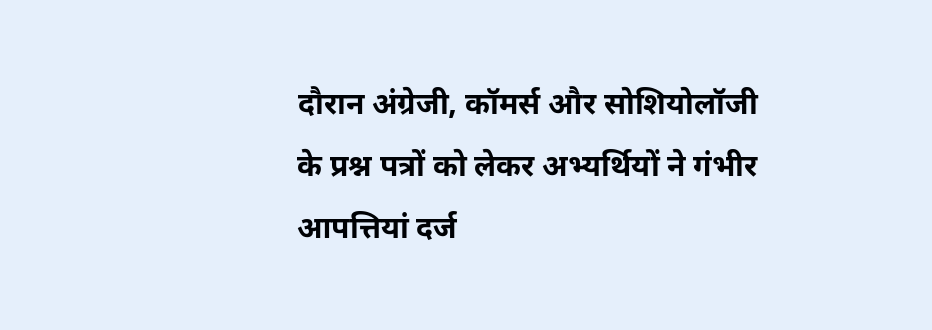दौरान अंग्रेजी, कॉमर्स और सोशियोलॉजी के प्रश्न पत्रों को लेकर अभ्यर्थियों ने गंभीर आपत्तियां दर्ज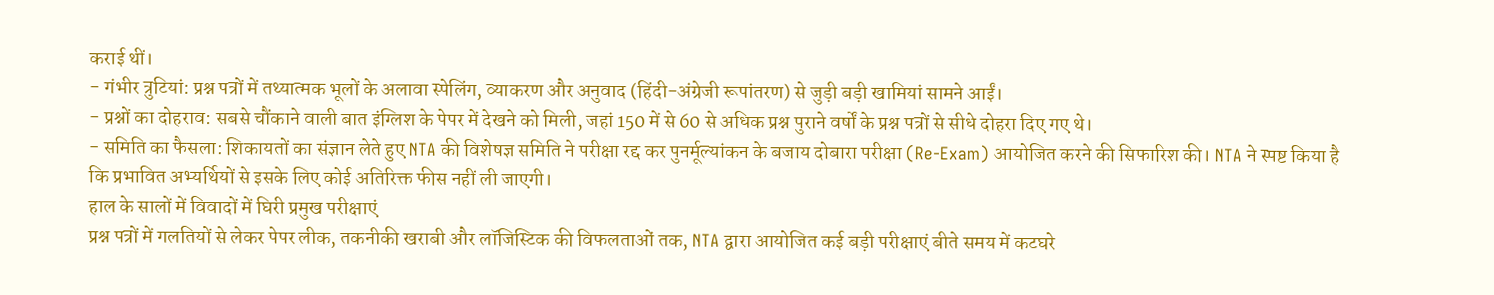कराई थीं।
- गंभीर त्रुटियां: प्रश्न पत्रों में तथ्यात्मक भूलों के अलावा स्पेलिंग, व्याकरण और अनुवाद (हिंदी-अंग्रेजी रूपांतरण) से जुड़ी बड़ी खामियां सामने आईं।
- प्रश्नों का दोहराव: सबसे चौंकाने वाली बात इंग्लिश के पेपर में देखने को मिली, जहां 150 में से 60 से अधिक प्रश्न पुराने वर्षों के प्रश्न पत्रों से सीधे दोहरा दिए गए थे।
- समिति का फैसला: शिकायतों का संज्ञान लेते हुए NTA की विशेषज्ञ समिति ने परीक्षा रद्द कर पुनर्मूल्यांकन के बजाय दोबारा परीक्षा (Re-Exam) आयोजित करने की सिफारिश की। NTA ने स्पष्ट किया है कि प्रभावित अभ्यर्थियों से इसके लिए कोई अतिरिक्त फीस नहीं ली जाएगी।
हाल के सालों में विवादों में घिरी प्रमुख परीक्षाएं
प्रश्न पत्रों में गलतियों से लेकर पेपर लीक, तकनीकी खराबी और लॉजिस्टिक की विफलताओं तक, NTA द्वारा आयोजित कई बड़ी परीक्षाएं बीते समय में कटघरे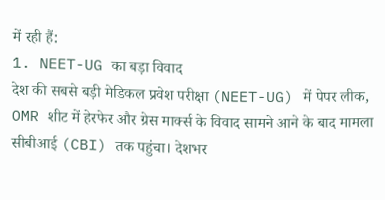में रही हैं:
1. NEET-UG का बड़ा विवाद
देश की सबसे बड़ी मेडिकल प्रवेश परीक्षा (NEET-UG) में पेपर लीक, OMR शीट में हेरफेर और ग्रेस मार्क्स के विवाद सामने आने के बाद मामला सीबीआई (CBI) तक पहुंचा। देशभर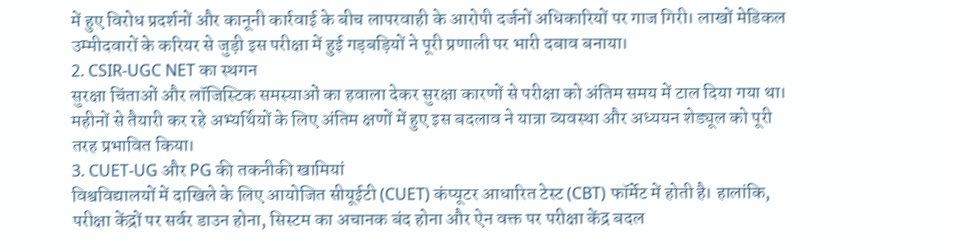में हुए विरोध प्रदर्शनों और कानूनी कार्रवाई के बीच लापरवाही के आरोपी दर्जनों अधिकारियों पर गाज गिरी। लाखों मेडिकल उम्मीदवारों के करियर से जुड़ी इस परीक्षा में हुई गड़बड़ियों ने पूरी प्रणाली पर भारी दबाव बनाया।
2. CSIR-UGC NET का स्थगन
सुरक्षा चिंताओं और लॉजिस्टिक समस्याओं का हवाला देकर सुरक्षा कारणों से परीक्षा को अंतिम समय में टाल दिया गया था। महीनों से तैयारी कर रहे अभ्यर्थियों के लिए अंतिम क्षणों में हुए इस बदलाव ने यात्रा व्यवस्था और अध्ययन शेड्यूल को पूरी तरह प्रभावित किया।
3. CUET-UG और PG की तकनीकी खामियां
विश्वविद्यालयों में दाखिले के लिए आयोजित सीयूईटी (CUET) कंप्यूटर आधारित टेस्ट (CBT) फॉर्मेट में होती है। हालांकि, परीक्षा केंद्रों पर सर्वर डाउन होना, सिस्टम का अचानक बंद होना और ऐन वक्त पर परीक्षा केंद्र बदल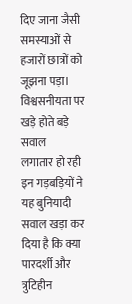दिए जाना जैसी समस्याओं से हजारों छात्रों को जूझना पड़ा।
विश्वसनीयता पर खड़े होते बड़े सवाल
लगातार हो रही इन गड़बड़ियों ने यह बुनियादी सवाल खड़ा कर दिया है कि क्या पारदर्शी और त्रुटिहीन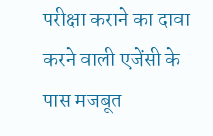परीक्षा कराने का दावा करने वाली एजेंसी के पास मजबूत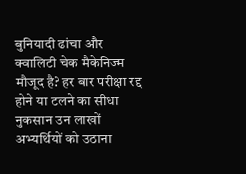बुनियादी ढांचा और क्वालिटी चेक मैकेनिज्म मौजूद है? हर बार परीक्षा रद्द होने या टलने का सीधा नुकसान उन लाखों अभ्यर्थियों को उठाना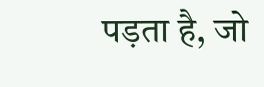पड़ता है, जो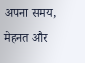अपना समय, मेहनत और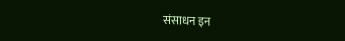संसाधन इन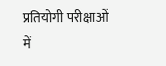प्रतियोगी परीक्षाओं में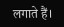लगाते हैं।